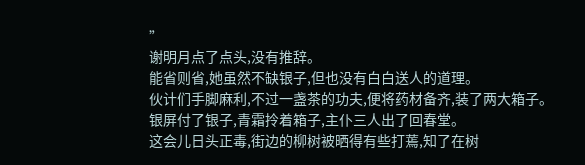”
谢明月点了点头,没有推辞。
能省则省,她虽然不缺银子,但也没有白白送人的道理。
伙计们手脚麻利,不过一盏茶的功夫,便将药材备齐,装了两大箱子。
银屏付了银子,青霜拎着箱子,主仆三人出了回春堂。
这会儿日头正毒,街边的柳树被晒得有些打蔫,知了在树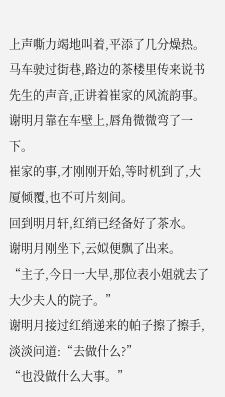上声嘶力竭地叫着,平添了几分燥热。
马车驶过街巷,路边的茶楼里传来说书先生的声音,正讲着崔家的风流韵事。
谢明月靠在车壁上,唇角微微弯了一下。
崔家的事,才刚刚开始,等时机到了,大厦倾覆,也不可片刻间。
回到明月轩,红绡已经备好了茶水。
谢明月刚坐下,云姒便飘了出来。
“主子,今日一大早,那位表小姐就去了大少夫人的院子。”
谢明月接过红绡递来的帕子擦了擦手,淡淡问道:“去做什么?”
“也没做什么大事。”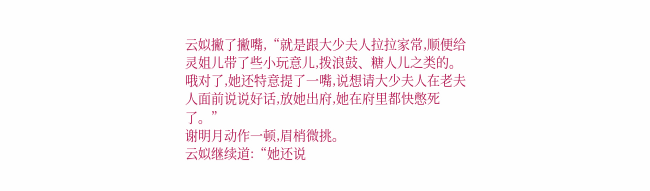云姒撇了撇嘴,“就是跟大少夫人拉拉家常,顺便给灵姐儿带了些小玩意儿,拨浪鼓、糖人儿之类的。哦对了,她还特意提了一嘴,说想请大少夫人在老夫人面前说说好话,放她出府,她在府里都快憋死了。”
谢明月动作一顿,眉梢微挑。
云姒继续道:“她还说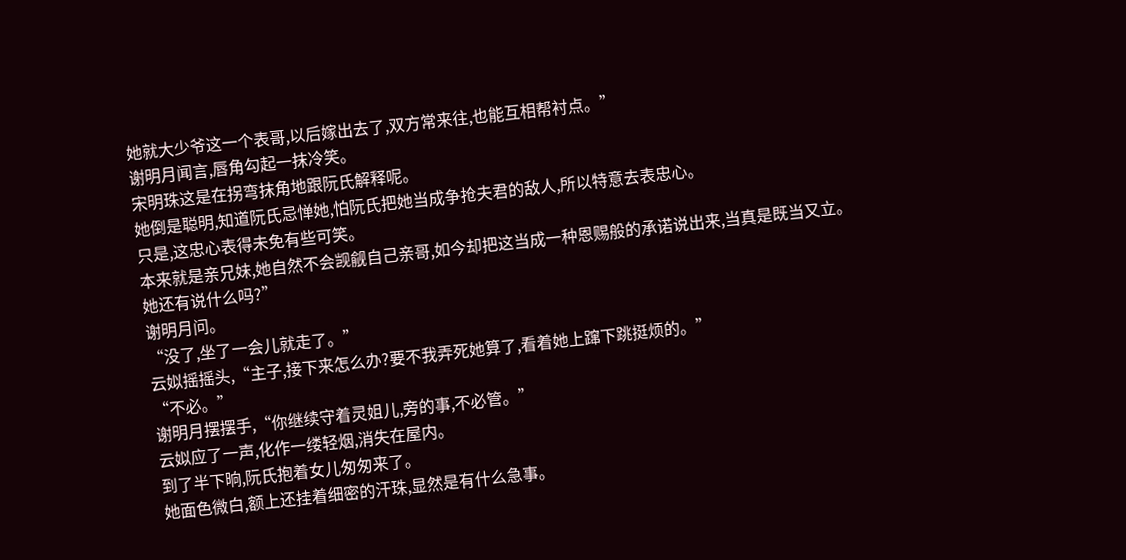她就大少爷这一个表哥,以后嫁出去了,双方常来往,也能互相帮衬点。”
谢明月闻言,唇角勾起一抹冷笑。
宋明珠这是在拐弯抹角地跟阮氏解释呢。
她倒是聪明,知道阮氏忌惮她,怕阮氏把她当成争抢夫君的敌人,所以特意去表忠心。
只是,这忠心表得未免有些可笑。
本来就是亲兄妹,她自然不会觊觎自己亲哥,如今却把这当成一种恩赐般的承诺说出来,当真是既当又立。
她还有说什么吗?”
谢明月问。
“没了,坐了一会儿就走了。”
云姒摇摇头,“主子,接下来怎么办?要不我弄死她算了,看着她上蹿下跳挺烦的。”
“不必。”
谢明月摆摆手,“你继续守着灵姐儿,旁的事,不必管。”
云姒应了一声,化作一缕轻烟,消失在屋内。
到了半下晌,阮氏抱着女儿匆匆来了。
她面色微白,额上还挂着细密的汗珠,显然是有什么急事。